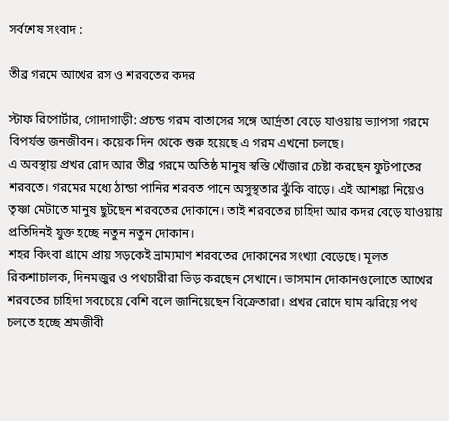সর্বশেষ সংবাদ :

তীব্র গরমে আখের রস ও শরবতের কদর

স্টাফ রিপোর্টার, গোদাগাড়ী: প্রচন্ড গরম বাতাসের সঙ্গে আর্দ্রতা বেড়ে যাওয়ায় ভ্যাপসা গরমে বিপর্যস্ত জনজীবন। কয়েক দিন থেকে শুরু হয়েছে এ গরম এখনো চলছে।
এ অবস্থায় প্রখর রোদ আর তীব্র গরমে অতিষ্ঠ মানুষ স্বস্তি খোঁজার চেষ্টা করছেন ফুটপাতের শরবতে। গরমের মধ্যে ঠান্ডা পানির শরবত পানে অসুস্থতার ঝুঁকি বাড়ে। এই আশঙ্কা নিয়েও তৃষ্ণা মেটাতে মানুষ ছুটছেন শরবতের দোকানে। তাই শরবতের চাহিদা আর কদর বেড়ে যাওয়ায় প্রতিদিনই যুক্ত হচ্ছে নতুন নতুন দোকান।
শহর কিংবা গ্রামে প্রায় সড়কেই ভ্রাম্যমাণ শরবতের দোকানের সংখ্যা বেড়েছে। মূলত রিকশাচালক, দিনমজুর ও পথচারীরা ভিড় করছেন সেখানে। ভাসমান দোকানগুলোতে আখের শরবতের চাহিদা সবচেয়ে বেশি বলে জানিয়েছেন বিক্রেতারা। প্রখর রোদে ঘাম ঝরিয়ে পথ চলতে হচ্ছে শ্রমজীবী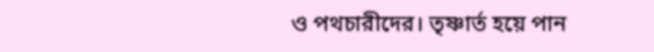ও পথচারীদের। তৃষ্ণার্ত হয়ে পান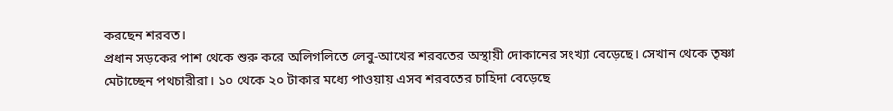করছেন শরবত।
প্রধান সড়কের পাশ থেকে শুরু করে অলিগলিতে লেবু-আখের শরবতের অস্থায়ী দোকানের সংখ্যা বেড়েছে। সেখান থেকে তৃষ্ণা মেটাচ্ছেন পথচারীরা। ১০ থেকে ২০ টাকার মধ্যে পাওয়ায় এসব শরবতের চাহিদা বেড়েছে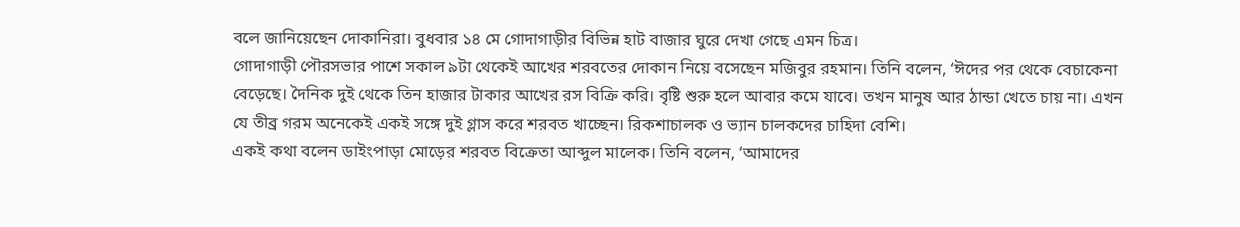বলে জানিয়েছেন দোকানিরা। বুধবার ১৪ মে গোদাগাড়ীর বিভিন্ন হাট বাজার ঘুরে দেখা গেছে এমন চিত্র।
গোদাগাড়ী পৌরসভার পাশে সকাল ৯টা থেকেই আখের শরবতের দোকান নিয়ে বসেছেন মজিবুর রহমান। তিনি বলেন, ‘ঈদের পর থেকে বেচাকেনা বেড়েছে। দৈনিক দুই থেকে তিন হাজার টাকার আখের রস বিক্রি করি। বৃষ্টি শুরু হলে আবার কমে যাবে। তখন মানুষ আর ঠান্ডা খেতে চায় না। এখন যে তীব্র গরম অনেকেই একই সঙ্গে দুই গ্লাস করে শরবত খাচ্ছেন। রিকশাচালক ও ভ্যান চালকদের চাহিদা বেশি।
একই কথা বলেন ডাইংপাড়া মোড়ের শরবত বিক্রেতা আব্দুল মালেক। তিনি বলেন, ‘আমাদের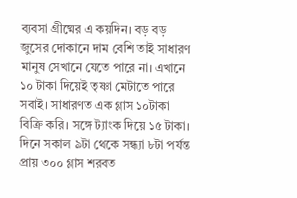ব্যবসা গ্রীষ্মের এ কয়দিন। বড় বড় জুসের দোকানে দাম বেশি তাই সাধারণ মানুষ সেখানে যেতে পারে না। এখানে ১০ টাকা দিয়েই তৃষ্ণা মেটাতে পারে সবাই। সাধারণত এক গ্লাস ১০টাকা বিক্রি করি। সঙ্গে ট্যাংক দিয়ে ১৫ টাকা। দিনে সকাল ৯টা থেকে সন্ধ্যা ৮টা পর্যন্ত প্রায় ৩০০ গ্লাস শরবত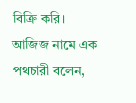বিক্রি করি।
আজিজ নামে এক পথচারী বলেন,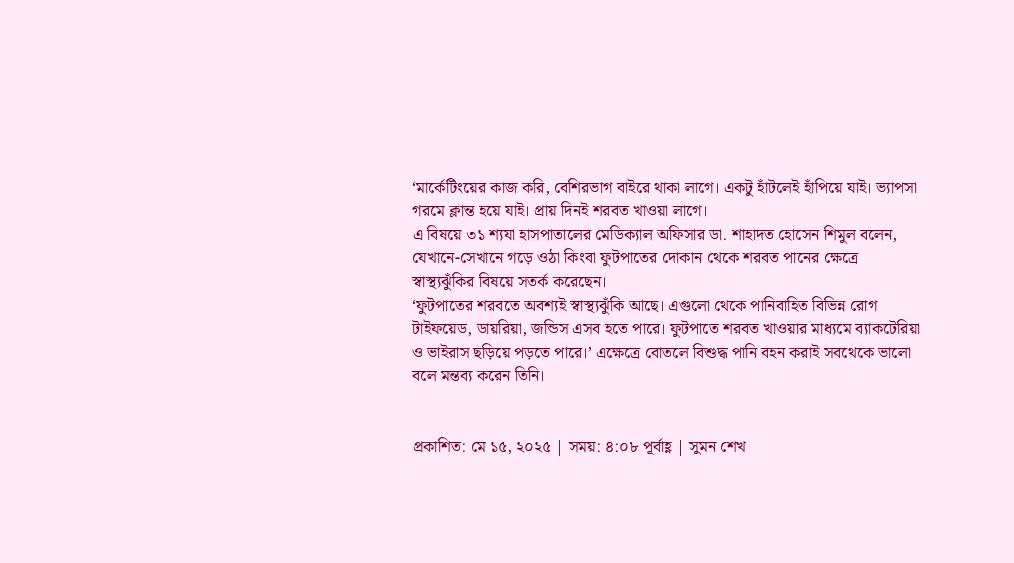‘মার্কেটিংয়ের কাজ করি, বেশিরভাগ বাইরে থাকা লাগে। একটু হাঁটলেই হাঁপিয়ে যাই। ভ্যাপসা গরমে ক্লান্ত হয়ে যাই। প্রায় দিনই শরবত খাওয়া লাগে।
এ বিষয়ে ৩১ শ্যযা হাসপাতালের মেডিক্যাল অফিসার ডা. শাহাদত হোসেন শিমুল বলেন, যেখানে-সেখানে গড়ে ওঠা কিংবা ফুটপাতের দোকান থেকে শরবত পানের ক্ষেত্রে স্বাস্থ্যঝুঁকির বিষয়ে সতর্ক করেছেন।
‘ফুটপাতের শরবতে অবশ্যই স্বাস্থ্যঝুঁকি আছে। এগুলো থেকে পানিবাহিত বিভিন্ন রোগ টাইফয়েড, ডায়রিয়া, জন্ডিস এসব হতে পারে। ফুটপাতে শরবত খাওয়ার মাধ্যমে ব্যাকটেরিয়া ও ভাইরাস ছড়িয়ে পড়তে পারে।’ এক্ষেত্রে বোতলে বিশুদ্ধ পানি বহন করাই সবথেকে ভালো বলে মন্তব্য করেন তিনি।


প্রকাশিত: মে ১৫, ২০২৫ | সময়: ৪:০৮ পূর্বাহ্ণ | সুমন শেখ